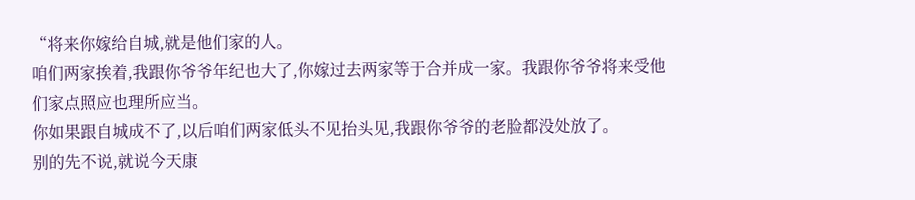“将来你嫁给自城,就是他们家的人。
咱们两家挨着,我跟你爷爷年纪也大了,你嫁过去两家等于合并成一家。我跟你爷爷将来受他们家点照应也理所应当。
你如果跟自城成不了,以后咱们两家低头不见抬头见,我跟你爷爷的老脸都没处放了。
别的先不说,就说今天康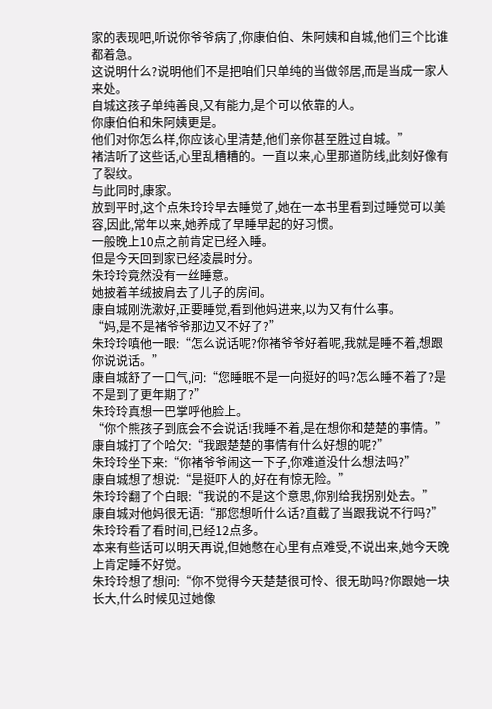家的表现吧,听说你爷爷病了,你康伯伯、朱阿姨和自城,他们三个比谁都着急。
这说明什么?说明他们不是把咱们只单纯的当做邻居,而是当成一家人来处。
自城这孩子单纯善良,又有能力,是个可以依靠的人。
你康伯伯和朱阿姨更是。
他们对你怎么样,你应该心里清楚,他们亲你甚至胜过自城。”
褚洁听了这些话,心里乱糟糟的。一直以来,心里那道防线,此刻好像有了裂纹。
与此同时,康家。
放到平时,这个点朱玲玲早去睡觉了,她在一本书里看到过睡觉可以美容,因此,常年以来,她养成了早睡早起的好习惯。
一般晚上10点之前肯定已经入睡。
但是今天回到家已经凌晨时分。
朱玲玲竟然没有一丝睡意。
她披着羊绒披肩去了儿子的房间。
康自城刚洗漱好,正要睡觉,看到他妈进来,以为又有什么事。
“妈,是不是褚爷爷那边又不好了?”
朱玲玲嗔他一眼:“怎么说话呢?你褚爷爷好着呢,我就是睡不着,想跟你说说话。”
康自城舒了一口气,问:“您睡眠不是一向挺好的吗?怎么睡不着了?是不是到了更年期了?”
朱玲玲真想一巴掌呼他脸上。
“你个熊孩子到底会不会说话!我睡不着,是在想你和楚楚的事情。”
康自城打了个哈欠:“我跟楚楚的事情有什么好想的呢?”
朱玲玲坐下来:“你褚爷爷闹这一下子,你难道没什么想法吗?”
康自城想了想说:“是挺吓人的,好在有惊无险。”
朱玲玲翻了个白眼:“我说的不是这个意思,你别给我拐别处去。”
康自城对他妈很无语:“那您想听什么话?直截了当跟我说不行吗?”
朱玲玲看了看时间,已经12点多。
本来有些话可以明天再说,但她憋在心里有点难受,不说出来,她今天晚上肯定睡不好觉。
朱玲玲想了想问:“你不觉得今天楚楚很可怜、很无助吗?你跟她一块长大,什么时候见过她像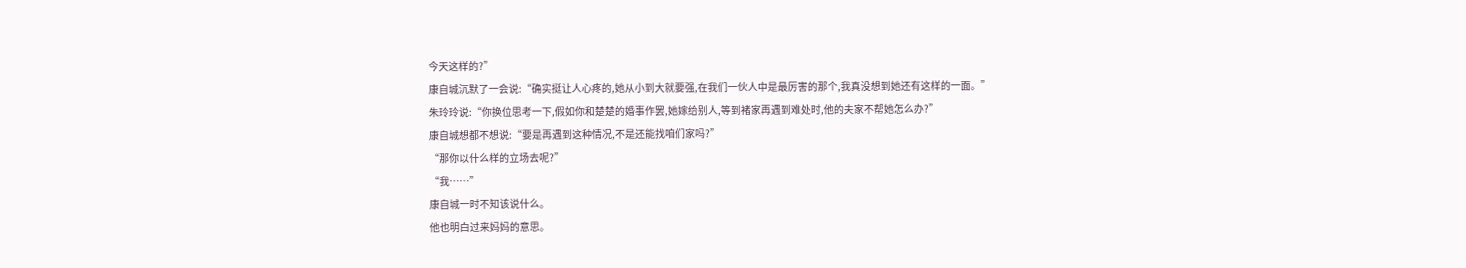今天这样的?”
康自城沉默了一会说:“确实挺让人心疼的,她从小到大就要强,在我们一伙人中是最厉害的那个,我真没想到她还有这样的一面。”
朱玲玲说:“你换位思考一下,假如你和楚楚的婚事作罢,她嫁给别人,等到褚家再遇到难处时,他的夫家不帮她怎么办?”
康自城想都不想说:“要是再遇到这种情况,不是还能找咱们家吗?”
“那你以什么样的立场去呢?”
“我……”
康自城一时不知该说什么。
他也明白过来妈妈的意思。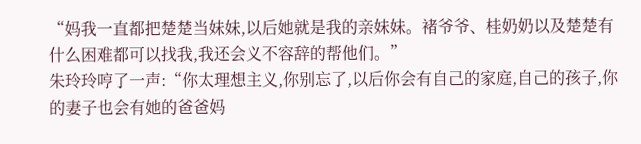“妈我一直都把楚楚当妹妹,以后她就是我的亲妹妹。褚爷爷、桂奶奶以及楚楚有什么困难都可以找我,我还会义不容辞的帮他们。”
朱玲玲哼了一声:“你太理想主义,你别忘了,以后你会有自己的家庭,自己的孩子,你的妻子也会有她的爸爸妈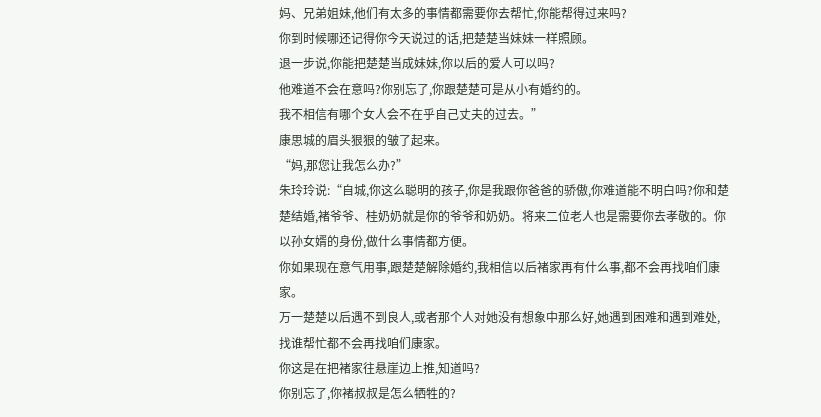妈、兄弟姐妹,他们有太多的事情都需要你去帮忙,你能帮得过来吗?
你到时候哪还记得你今天说过的话,把楚楚当妹妹一样照顾。
退一步说,你能把楚楚当成妹妹,你以后的爱人可以吗?
他难道不会在意吗?你别忘了,你跟楚楚可是从小有婚约的。
我不相信有哪个女人会不在乎自己丈夫的过去。”
康思城的眉头狠狠的皱了起来。
“妈,那您让我怎么办?”
朱玲玲说:“自城,你这么聪明的孩子,你是我跟你爸爸的骄傲,你难道能不明白吗?你和楚楚结婚,褚爷爷、桂奶奶就是你的爷爷和奶奶。将来二位老人也是需要你去孝敬的。你以孙女婿的身份,做什么事情都方便。
你如果现在意气用事,跟楚楚解除婚约,我相信以后褚家再有什么事,都不会再找咱们康家。
万一楚楚以后遇不到良人,或者那个人对她没有想象中那么好,她遇到困难和遇到难处,找谁帮忙都不会再找咱们康家。
你这是在把褚家往悬崖边上推,知道吗?
你别忘了,你褚叔叔是怎么牺牲的?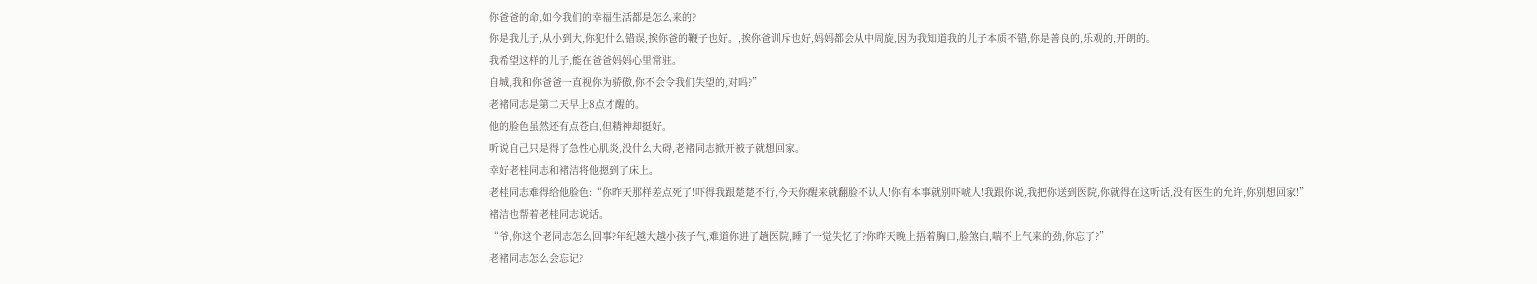你爸爸的命,如今我们的幸福生活都是怎么来的?
你是我儿子,从小到大,你犯什么错误,挨你爸的鞭子也好。,挨你爸训斥也好,妈妈都会从中周旋,因为我知道我的儿子本质不错,你是善良的,乐观的,开朗的。
我希望这样的儿子,能在爸爸妈妈心里常驻。
自城,我和你爸爸一直视你为骄傲,你不会令我们失望的,对吗?”
老褚同志是第二天早上8点才醒的。
他的脸色虽然还有点苍白,但精神却挺好。
听说自己只是得了急性心肌炎,没什么大碍,老褚同志掀开被子就想回家。
幸好老桂同志和褚洁将他摁到了床上。
老桂同志难得给他脸色:“你昨天那样差点死了!吓得我跟楚楚不行,今天你醒来就翻脸不认人!你有本事就别吓唬人!我跟你说,我把你送到医院,你就得在这听话,没有医生的允许,你别想回家!”
褚洁也帮着老桂同志说话。
“爷,你这个老同志怎么回事?年纪越大越小孩子气,难道你进了趟医院,睡了一觉失忆了?你昨天晚上捂着胸口,脸煞白,喘不上气来的劲,你忘了?”
老褚同志怎么会忘记?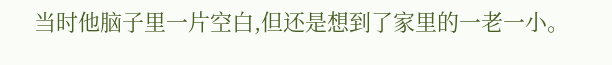当时他脑子里一片空白,但还是想到了家里的一老一小。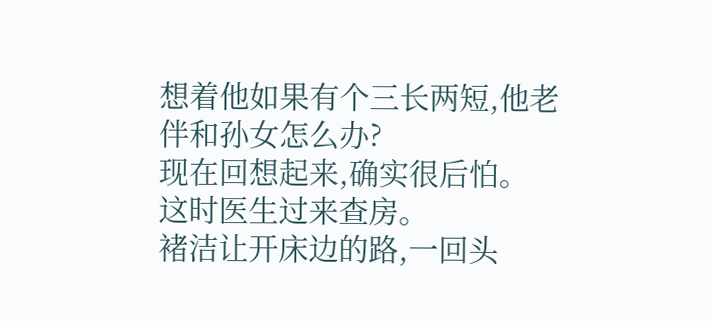想着他如果有个三长两短,他老伴和孙女怎么办?
现在回想起来,确实很后怕。
这时医生过来查房。
褚洁让开床边的路,一回头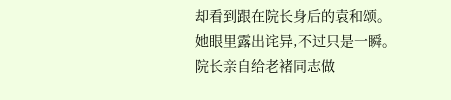却看到跟在院长身后的袁和颂。
她眼里露出诧异,不过只是一瞬。
院长亲自给老褚同志做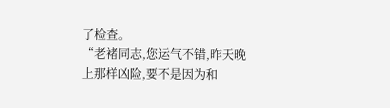了检查。
“老褚同志,您运气不错,昨天晚上那样凶险,要不是因为和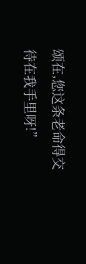颂在,您这条老命得交待在我手里呀!”